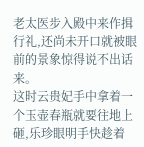老太医步入殿中来作揖行礼,还尚未开口就被眼前的景象惊得说不出话来。
这时云贵妃手中拿着一个玉壶春瓶就要往地上砸,乐珍眼明手快趁着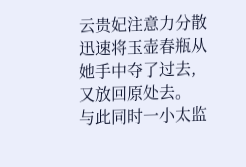云贵妃注意力分散迅速将玉壶春瓶从她手中夺了过去,又放回原处去。
与此同时一小太监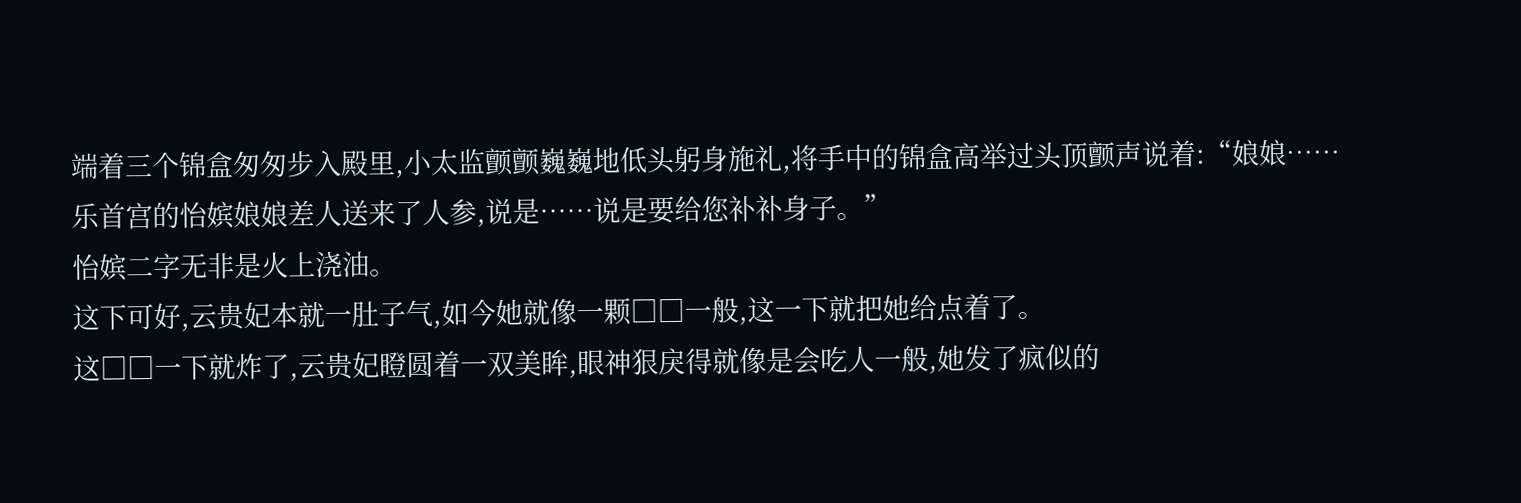端着三个锦盒匆匆步入殿里,小太监颤颤巍巍地低头躬身施礼,将手中的锦盒高举过头顶颤声说着:“娘娘……乐首宫的怡嫔娘娘差人送来了人参,说是……说是要给您补补身子。”
怡嫔二字无非是火上浇油。
这下可好,云贵妃本就一肚子气,如今她就像一颗□□一般,这一下就把她给点着了。
这□□一下就炸了,云贵妃瞪圆着一双美眸,眼神狠戾得就像是会吃人一般,她发了疯似的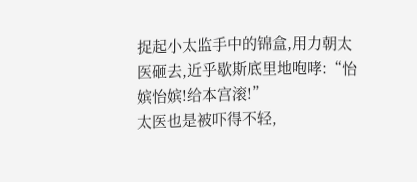捉起小太监手中的锦盒,用力朝太医砸去,近乎歇斯底里地咆哮:“怡嫔怡嫔!给本宫滚!”
太医也是被吓得不轻,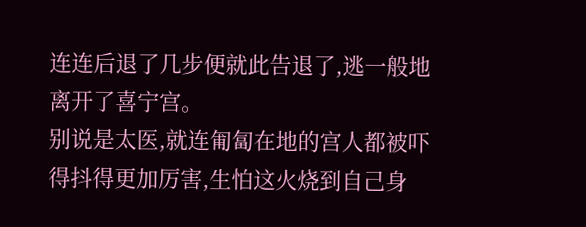连连后退了几步便就此告退了,逃一般地离开了喜宁宫。
别说是太医,就连匍匐在地的宫人都被吓得抖得更加厉害,生怕这火烧到自己身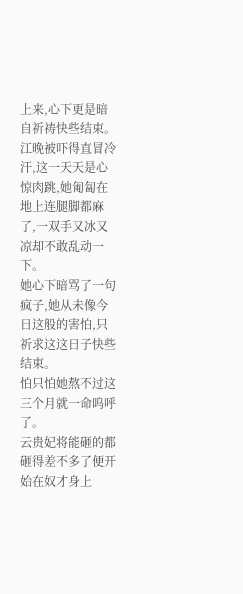上来,心下更是暗自祈祷快些结束。
江晚被吓得直冒冷汗,这一天天是心惊肉跳,她匍匐在地上连腿脚都麻了,一双手又冰又凉却不敢乱动一下。
她心下暗骂了一句疯子,她从未像今日这般的害怕,只祈求这这日子快些结束。
怕只怕她熬不过这三个月就一命呜呼了。
云贵妃将能砸的都砸得差不多了便开始在奴才身上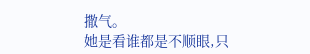撒气。
她是看谁都是不顺眼,只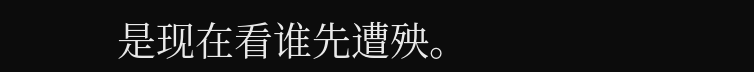是现在看谁先遭殃。